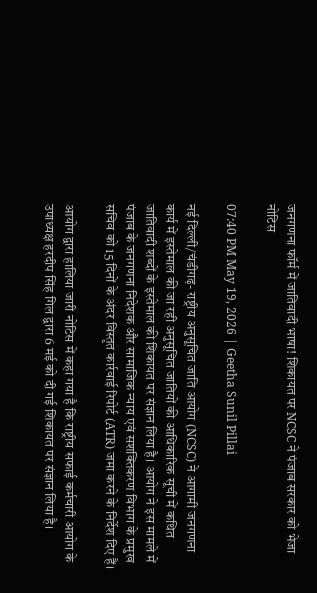जनगणना फॉर्म में जातिवादी भाषा! शिकायत पर NCSC ने पंजाब सरकार को भेजा नोटिस

07:40 PM May 19, 2026 | Geetha Sunil Pillai

नई दिल्ली/चंडीगढ़- राष्ट्रीय अनुसूचित जाति आयोग (NCSC) ने आगामी जनगणना कार्य में इस्तेमाल की जा रही अनुसूचित जातियों की आधिकारिक सूची में कथित जातिवादी शब्दों के इस्तेमाल की शिकायत पर संज्ञान लिया है। आयोग ने इस मामले में पंजाब के जनगणना निदेशक और सामाजिक न्याय एवं सशक्तिकरण विभाग के प्रमुख सचिव को 15 दिनों के अंदर विस्तृत कार्रवाई रिपोर्ट (ATR) जमा करने के निर्देश दिए हैं।

आयोग द्वारा हालिया जारी नोटिस में कहा गया है कि राष्ट्रीय सफाई कर्मचारी आयोग के उपाध्यक्ष हरदीप सिंह गिल द्वारा 6 मई को दी गई शिकायत पर संज्ञान लिया है।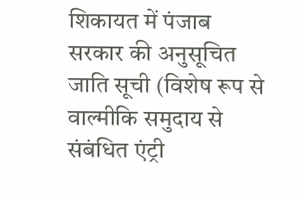शिकायत में पंजाब सरकार की अनुसूचित जाति सूची (विशेष रूप से वाल्मीकि समुदाय से संबंधित एंट्री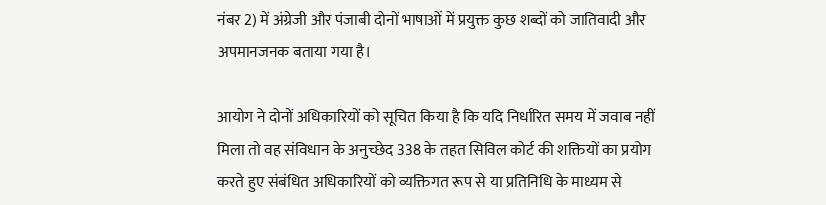नंबर 2) में अंग्रेजी और पंजाबी दोनों भाषाओं में प्रयुक्त कुछ शब्दों को जातिवादी और अपमानजनक बताया गया है।

आयोग ने दोनों अधिकारियों को सूचित किया है कि यदि निर्धारित समय में जवाब नहीं मिला तो वह संविधान के अनुच्छेद 338 के तहत सिविल कोर्ट की शक्तियों का प्रयोग करते हुए संबंधित अधिकारियों को व्यक्तिगत रूप से या प्रतिनिधि के माध्यम से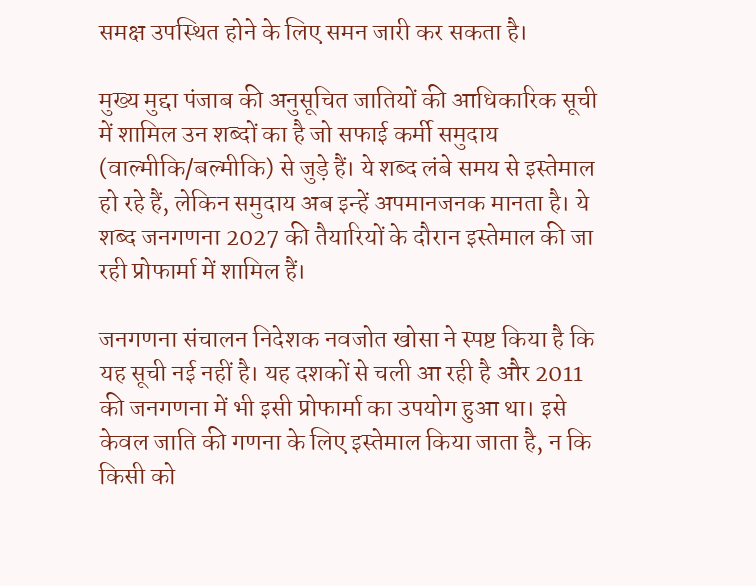समक्ष उपस्थित होने के लिए समन जारी कर सकता है।

मुख्य मुद्दा पंजाब की अनुसूचित जातियों की आधिकारिक सूची में शामिल उन शब्दों का है जो सफाई कर्मी समुदाय (वाल्मीकि/बल्मीकि) से जुड़े हैं। ये शब्द लंबे समय से इस्तेमाल हो रहे हैं, लेकिन समुदाय अब इन्हें अपमानजनक मानता है। ये शब्द जनगणना 2027 की तैयारियों के दौरान इस्तेमाल की जा रही प्रोफार्मा में शामिल हैं।

जनगणना संचालन निदेशक नवजोत खोसा ने स्पष्ट किया है कि यह सूची नई नहीं है। यह दशकों से चली आ रही है और 2011 की जनगणना में भी इसी प्रोफार्मा का उपयोग हुआ था। इसे केवल जाति की गणना के लिए इस्तेमाल किया जाता है, न कि किसी को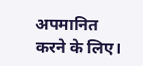अपमानित करने के लिए।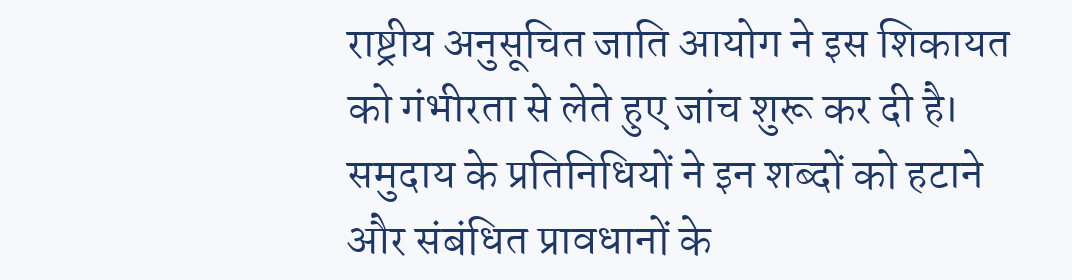राष्ट्रीय अनुसूचित जाति आयोग ने इस शिकायत को गंभीरता से लेते हुए जांच शुरू कर दी है। समुदाय के प्रतिनिधियों ने इन शब्दों को हटाने और संबंधित प्रावधानों के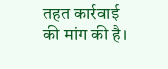तहत कार्रवाई की मांग की है।